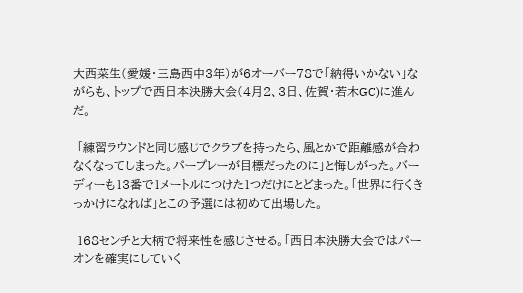大西菜生(愛媛・三島西中3年)が6オーバー78で「納得いかない」ながらも、トップで西日本決勝大会(4月2、3日、佐賀・若木GC)に進んだ。

 「練習ラウンドと同じ感じでクラブを持ったら、風とかで距離感が合わなくなってしまった。パープレーが目標だったのに」と悔しがった。バーディーも13番で1メートルにつけた1つだけにとどまった。「世界に行くきっかけになれば」とこの予選には初めて出場した。

 168センチと大柄で将来性を感じさせる。「西日本決勝大会ではパーオンを確実にしていく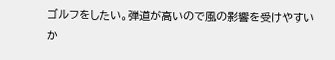ゴルフをしたい。弾道が高いので風の影響を受けやすいか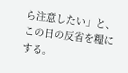ら注意したい」と、この日の反省を糧にする。